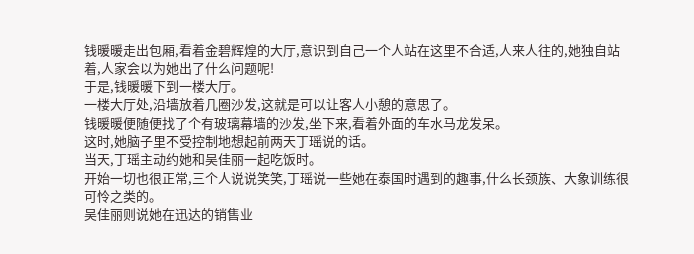钱暖暖走出包厢,看着金碧辉煌的大厅,意识到自己一个人站在这里不合适,人来人往的,她独自站着,人家会以为她出了什么问题呢!
于是,钱暖暖下到一楼大厅。
一楼大厅处,沿墙放着几圈沙发,这就是可以让客人小憩的意思了。
钱暖暖便随便找了个有玻璃幕墙的沙发,坐下来,看着外面的车水马龙发呆。
这时,她脑子里不受控制地想起前两天丁瑶说的话。
当天,丁瑶主动约她和吴佳丽一起吃饭时。
开始一切也很正常,三个人说说笑笑,丁瑶说一些她在泰国时遇到的趣事,什么长颈族、大象训练很可怜之类的。
吴佳丽则说她在迅达的销售业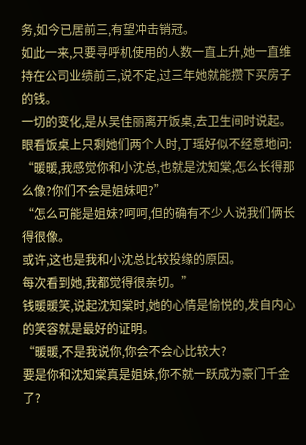务,如今已居前三,有望冲击销冠。
如此一来,只要寻呼机使用的人数一直上升,她一直维持在公司业绩前三,说不定,过三年她就能攒下买房子的钱。
一切的变化,是从吴佳丽离开饭桌,去卫生间时说起。
眼看饭桌上只剩她们两个人时,丁瑶好似不经意地问:
“暖暖,我感觉你和小沈总,也就是沈知棠,怎么长得那么像?你们不会是姐妹吧?”
“怎么可能是姐妹?呵呵,但的确有不少人说我们俩长得很像。
或许,这也是我和小沈总比较投缘的原因。
每次看到她,我都觉得很亲切。”
钱暖暖笑,说起沈知棠时,她的心情是愉悦的,发自内心的笑容就是最好的证明。
“暖暖,不是我说你,你会不会心比较大?
要是你和沈知棠真是姐妹,你不就一跃成为豪门千金了?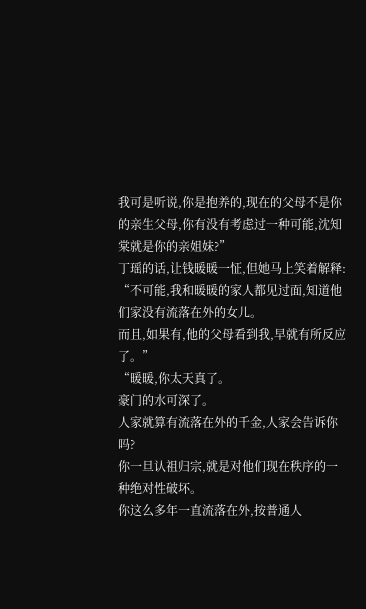我可是听说,你是抱养的,现在的父母不是你的亲生父母,你有没有考虑过一种可能,沈知棠就是你的亲姐妹?”
丁瑶的话,让钱暖暖一怔,但她马上笑着解释:
“不可能,我和暖暖的家人都见过面,知道他们家没有流落在外的女儿。
而且,如果有,他的父母看到我,早就有所反应了。”
“暖暖,你太天真了。
豪门的水可深了。
人家就算有流落在外的千金,人家会告诉你吗?
你一旦认祖归宗,就是对他们现在秩序的一种绝对性破坏。
你这么多年一直流落在外,按普通人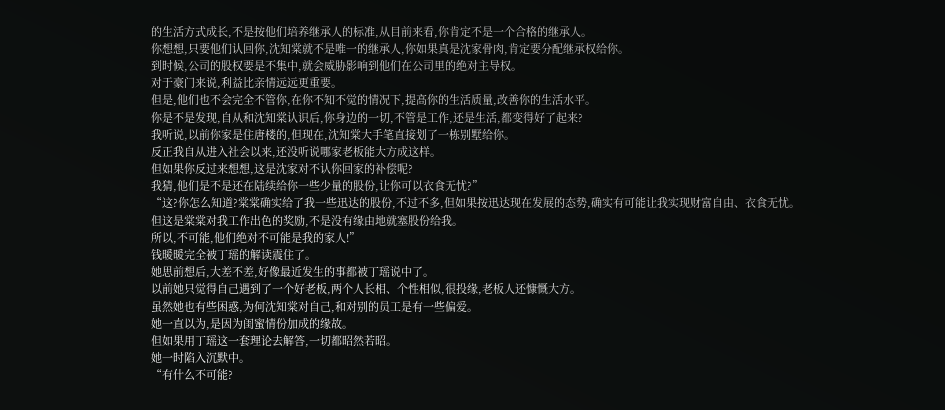的生活方式成长,不是按他们培养继承人的标准,从目前来看,你肯定不是一个合格的继承人。
你想想,只要他们认回你,沈知棠就不是唯一的继承人,你如果真是沈家骨肉,肯定要分配继承权给你。
到时候,公司的股权要是不集中,就会威胁影响到他们在公司里的绝对主导权。
对于豪门来说,利益比亲情远远更重要。
但是,他们也不会完全不管你,在你不知不觉的情况下,提高你的生活质量,改善你的生活水平。
你是不是发现,自从和沈知棠认识后,你身边的一切,不管是工作,还是生活,都变得好了起来?
我听说,以前你家是住唐楼的,但现在,沈知棠大手笔直接划了一栋别墅给你。
反正我自从进入社会以来,还没听说哪家老板能大方成这样。
但如果你反过来想想,这是沈家对不认你回家的补偿呢?
我猜,他们是不是还在陆续给你一些少量的股份,让你可以衣食无忧?”
“这?你怎么知道?棠棠确实给了我一些迅达的股份,不过不多,但如果按迅达现在发展的态势,确实有可能让我实现财富自由、衣食无忧。
但这是棠棠对我工作出色的奖励,不是没有缘由地就塞股份给我。
所以,不可能,他们绝对不可能是我的家人!”
钱暖暖完全被丁瑶的解读震住了。
她思前想后,大差不差,好像最近发生的事都被丁瑶说中了。
以前她只觉得自己遇到了一个好老板,两个人长相、个性相似,很投缘,老板人还慷慨大方。
虽然她也有些困惑,为何沈知棠对自己,和对别的员工是有一些偏爱。
她一直以为,是因为闺蜜情份加成的缘故。
但如果用丁瑶这一套理论去解答,一切都昭然若昭。
她一时陷入沉默中。
“有什么不可能?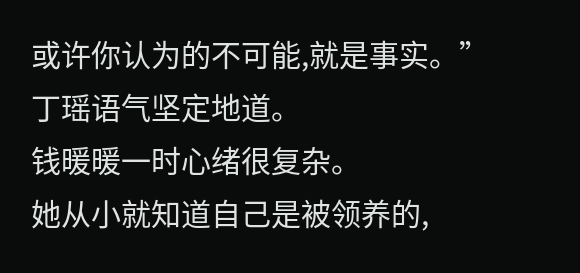或许你认为的不可能,就是事实。”
丁瑶语气坚定地道。
钱暖暖一时心绪很复杂。
她从小就知道自己是被领养的,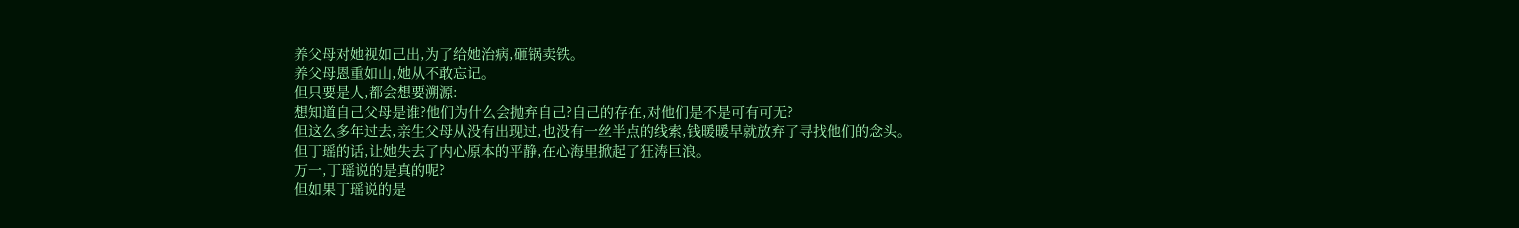养父母对她视如己出,为了给她治病,砸锅卖铁。
养父母恩重如山,她从不敢忘记。
但只要是人,都会想要溯源:
想知道自己父母是谁?他们为什么会抛弃自己?自己的存在,对他们是不是可有可无?
但这么多年过去,亲生父母从没有出现过,也没有一丝半点的线索,钱暖暖早就放弃了寻找他们的念头。
但丁瑶的话,让她失去了内心原本的平静,在心海里掀起了狂涛巨浪。
万一,丁瑶说的是真的呢?
但如果丁瑶说的是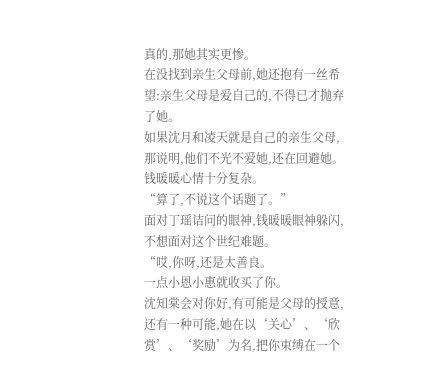真的,那她其实更惨。
在没找到亲生父母前,她还抱有一丝希望:亲生父母是爱自己的,不得已才抛弃了她。
如果沈月和凌天就是自己的亲生父母,那说明,他们不光不爱她,还在回避她。
钱暖暖心情十分复杂。
“算了,不说这个话题了。”
面对丁瑶诘问的眼神,钱暖暖眼神躲闪,不想面对这个世纪难题。
“哎,你呀,还是太善良。
一点小恩小惠就收买了你。
沈知棠会对你好,有可能是父母的授意,还有一种可能,她在以‘关心’、‘欣赏’、‘奖励’为名,把你束缚在一个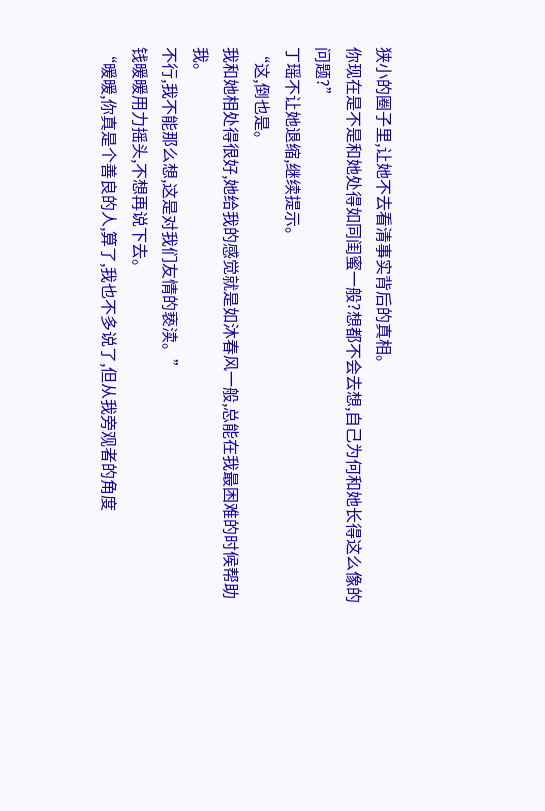狭小的圈子里,让她不去看清事实背后的真相。
你现在是不是和她处得如同闺蜜一般?想都不会去想,自己为何和她长得这么像的问题?”
丁瑶不让她退缩,继续提示。
“这,倒也是。
我和她相处得很好,她给我的感觉就是如沐春风一般,总能在我最困难的时候帮助我。
不行,我不能那么想,这是对我们友情的亵渎。”
钱暖暖用力摇头,不想再说下去。
“暖暖,你真是个善良的人,算了,我也不多说了,但从我旁观者的角度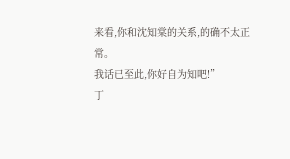来看,你和沈知棠的关系,的确不太正常。
我话已至此,你好自为知吧!”
丁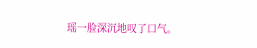瑶一脸深沉地叹了口气。